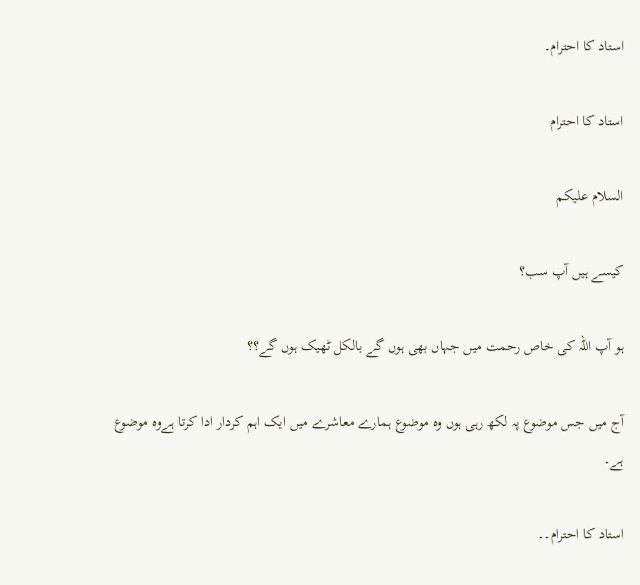استاد کا احترام۔

استاد کا احترام

السلام علیکم

کیسے ہیں آپ سب؟

ہو آپ اللہ کی خاص رحمت میں جہاں بھی ہوں گے بالکل ٹھیک ہوں گے؟؟

آج میں جس موضوع پہ لکھ رہی ہوں وہ موضوع ہمارے معاشرے میں ایک اہم کردار ادا کرتا ہےوہ موضوع ہے۔

استاد کا احترام۔۔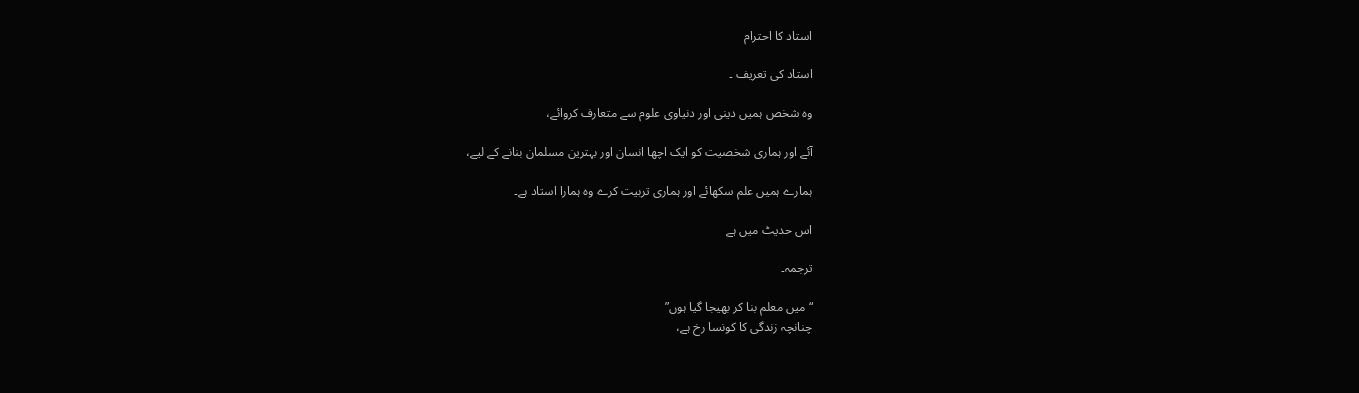استاد کا احترام

استاد کی تعریف ۔

وہ شخص ہمیں دینی اور دنیاوی علوم سے متعارف کروائے،

آئے اور ہماری شخصیت کو ایک اچھا انسان اور بہترین مسلمان بنانے کے لیے،

ہمارے ہمیں علم سکھائے اور ہماری تربیت کرے وہ ہمارا استاد ہے۔

اس حدیٹ میں ہے

ترجمہ۔

“میں معلم بنا کر بھیجا گیا ہوں”
چنانچہ زندگی کا کونسا رخ ہے،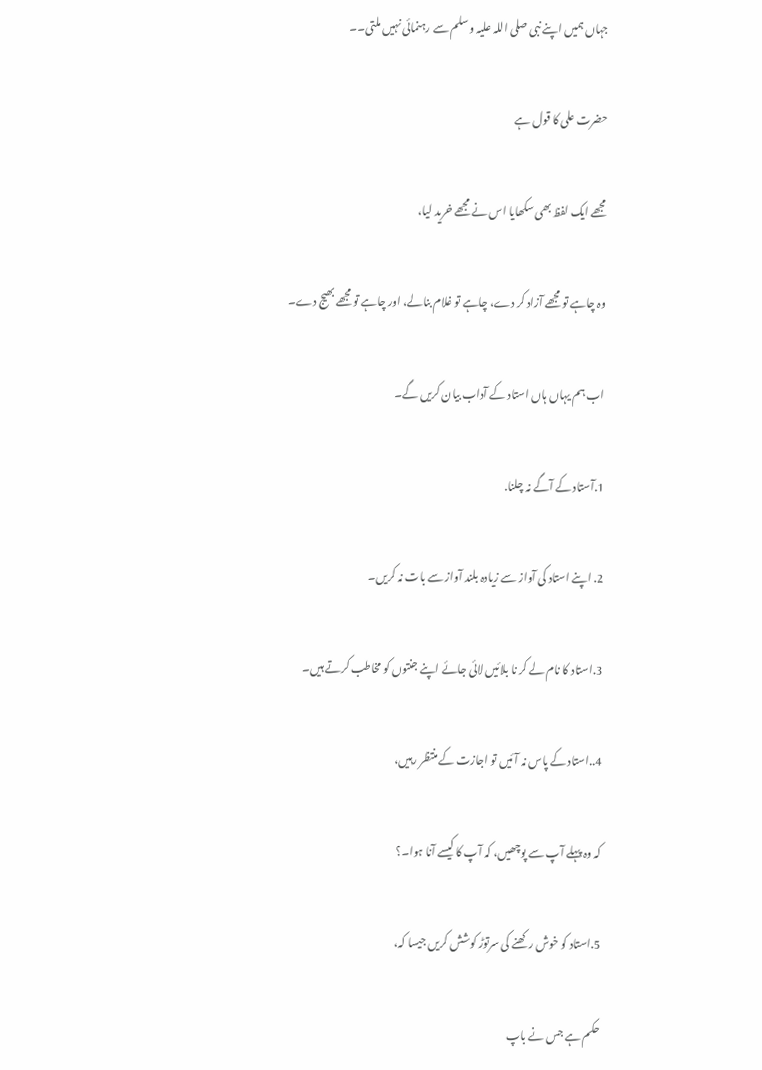جہاں ہمیں اپنے نبی صلی اللہ علیہ وسلم سے رہنمائی نہیں ملتی۔۔

حضرت علی کا قول ہے

مجھے ایک لفظ بھی سکھایا اس نے مجھے خرید لیا،

وہ چاہے تو مجھے آزاد کر دے، چاہے تو غلام بنالے، اور چاہے تو مجھے بھیج دے۔

اب ہم یہاں ہاں استاد کے آداب بیان کریں گے۔

1.آستاد کے آگے نہ چلنا.

2. اپنے استاد کی آواز سے زیادہ بلند آواز سے بات نہ کریں۔

3.استاد کا نام لے کر نا بلائیں لائی جائے اپنے جنتوں کو مخاطب کرتے ہیں۔

4..استاد کے پاس نہ آئیں تو اجازت کے منتظر رہیں،

کہ وہ پہلے آپ سے پوچھیں، کہ آپ کا کیسے آنا ہوا۔؟

5.استاد کو خوش رکھنے کی سرتوڑ کوشش کریں جیسا کہ،

حکم ہے جس نے باپ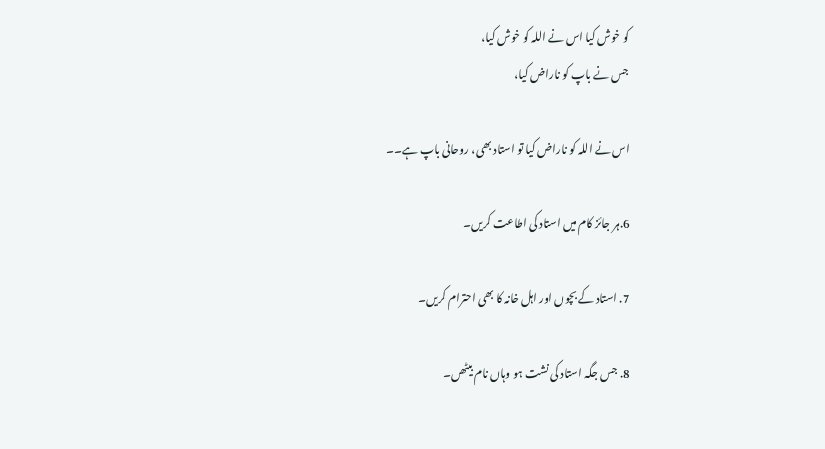کو خوش کیا اس نے اللہ کو خوش کیا،
جس نے باپ کو ناراض کیا،

اس نے اللہ کو ناراض کیا تو استاد بھی، روحانی باپ ہے۔۔

6.ہر جائز کام میں استاد کی اطاعت کریں۔

7. استاد کے بچوں اور اہل خانہ کا بھی احترام کریں۔

8. جس جگہ استاد کی نشت ہو وہاں نام بیٹھں۔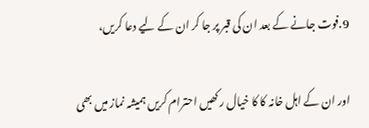9.فوت جانے کے بعد ان کی قبر پر جا کر ان کے لیے دعا کریں،

اور ان کے اہل خانہ کا کا خیال رکھیں احترام کریں ہمیشہ نماز میں بھی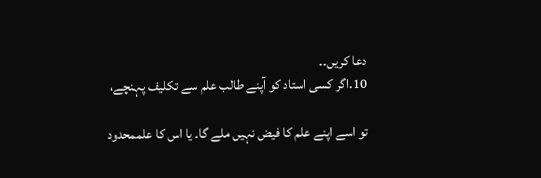دعا کریں۔۔
10.اگر کسی استاد کو آپنے طالب علم سے تکلیف پہنچے،

تو اسے اپنے علم کا فیض نہیں ملے گا۔ یا اس کا علممحدود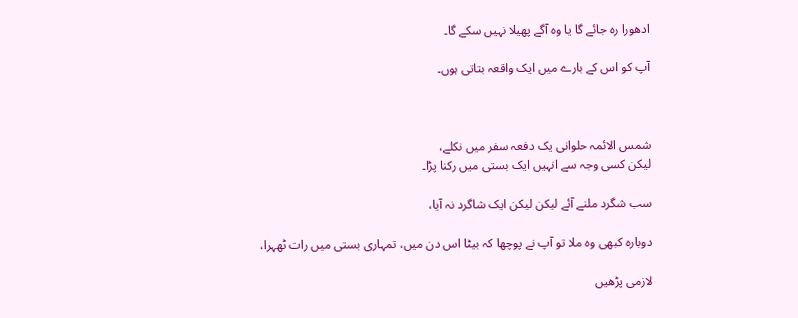ادھورا رہ جائے گا یا وہ آگے پھیلا نہیں سکے گا۔

آپ کو اس کے بارے میں ایک واقعہ بتاتی ہوں۔



شمس الائمہ حلوانی یک دفعہ سفر میں نکلے،
لیکن کسی وجہ سے انہیں ایک بستی میں رکنا پڑا۔

سب شگرد ملنے آئے لیکن لیکن ایک شاگرد نہ آیا،

دوبارہ کبھی وہ ملا تو آپ نے پوچھا کہ بیٹا اس دن میں، تمہاری بستی میں رات ٹھہرا،

لازمی پڑھیں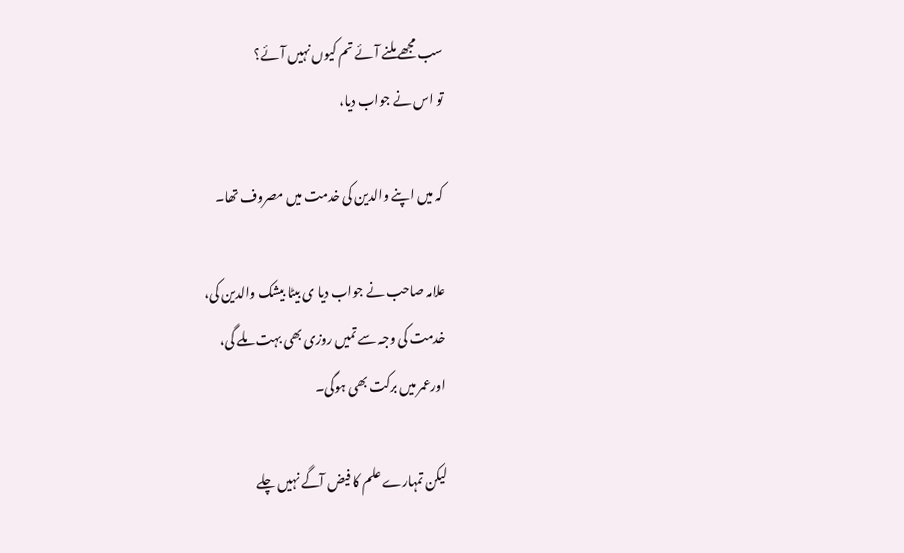سب مجھے ملنے آئے تم کیوں نہیں آئے؟
تو اس نے جواب دیا،

کہ میں اپنے والدین کی خدمت میں مصروف تھا۔

علامہ صاحب نے جواب دیا ی بیٹا بیشک والدین کی،
خدمت کی وجہ سے تمیں روزی بھی بہت ملے گی،
اورعمر میں برکت بھی ہوگی۔

لیکن تمہارے علم کا فیض آگے نہیں چلے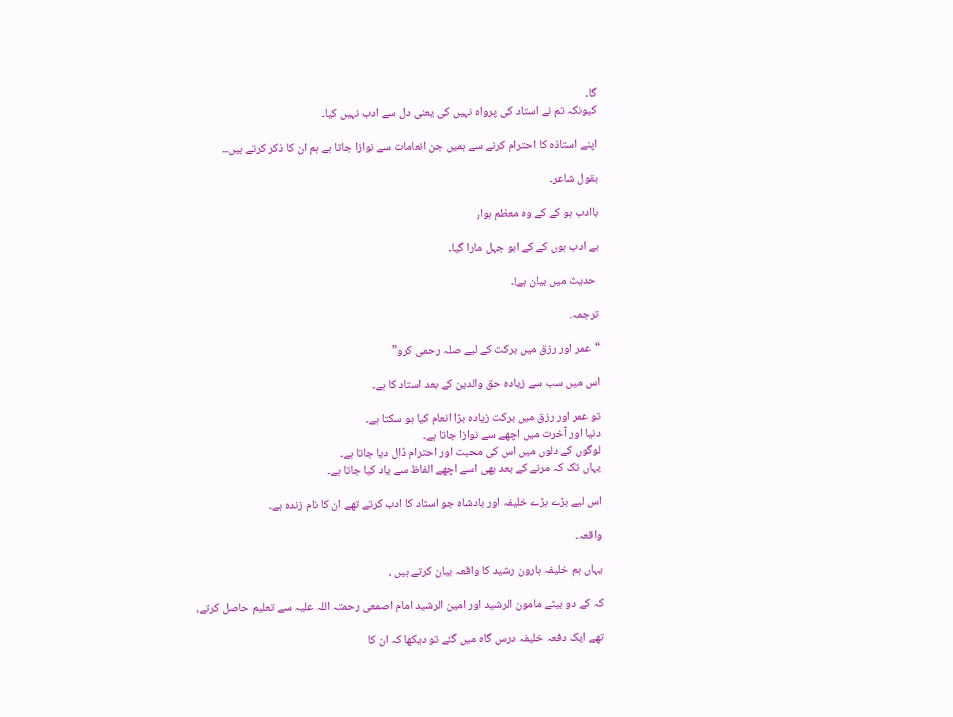گا۔
کیونکہ تم نے استاد کی پرواہ نہیں کی یعنی دل سے ادب نہیں کیا۔

اپنے استاذہ کا احترام کرنے سے ہمیں جن انعامات سے نوازا جاتا ہے ہم ان کا ذکر کرتے ہیں۔۔

بقول شاعر۔

باادب ہو کے کے وہ معظم ہوا٫

بے ادب ہوں کے کے ابو جہل مارا گیا۔

 حدیث میں بیان ہے!۔

ترجمہ.

“عمر اور رزق میں برکت کے لیے صلہ رحمی کرو”

اس میں سب سے زیادہ حق والدین کے بعد استاد کا ہے۔

تو عمر اور رزق میں برکت زیادہ بڑا انعام کیا ہو سکتا ہے۔
دنیا اور آخرت میں اچھے سے نوازا جاتا ہے۔
لوگوں کے دلوں میں اس کی محبت اور احترام ڈال دیا جاتا ہے۔
یہاں تک کہ مرنے کے بعد بھی اسے اچھے الفاظ سے یاد کیا جاتا ہے۔

اس لیے بڑے بڑے خلیفہ اور بادشاہ جو استاد کا ادب کرتے تھے ان کا نام زندہ ہے۔

واقعہ۔

یہاں ہم خلیفہ ہارون رشید کا واقعہ بیان کرتے ہیں ،

کہ کے دو بیٹے مامون الرشید اور امین الرشید امام اصمعی رحمتہ اللہ علیہ سے تعلیم حاصل کرتے،

تھے ایک دفعہ خلیفہ درس گاہ میں گئے تو دیکھا کہ ان کا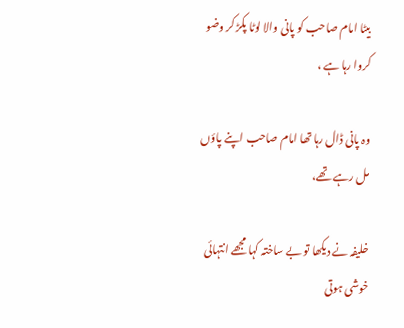بیٹا امام صاحب کو پانی والا لوٹا پکڑ کر وضو کروا رہا ہے ،

وہ پانی ڈال رہا تھا امام صاحب اپنے پاؤں مل رہے تھے،

خلیفہ نے دیکھا تو بے ساختہ کہا مجھے انتہائی خوشی ہوتی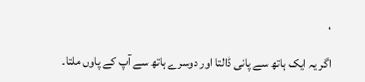،

اگر یہ ایک ہاتھ سے پانی ڈالتا اور دوسرے ہاتھ سے آپ کے پاوں ملتا۔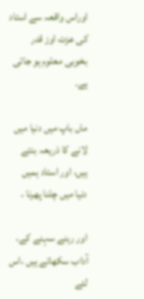اوراس واقعہ سے استاد کی عزت اوز قدر بخوبی معلوم ہو جاتی ہے۔

ماں باپ میں دنیا میں لانے کا ذریعہ بنتے ہیں، اور استاد ہمیں دنیا میں چلنا پھرنا ،

اور رہنے سہنے کے،
آداب سکھاتے ہیں ،اس لئے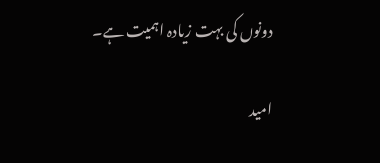دونوں کی بہت زیادہ اہمیت ہے۔

امید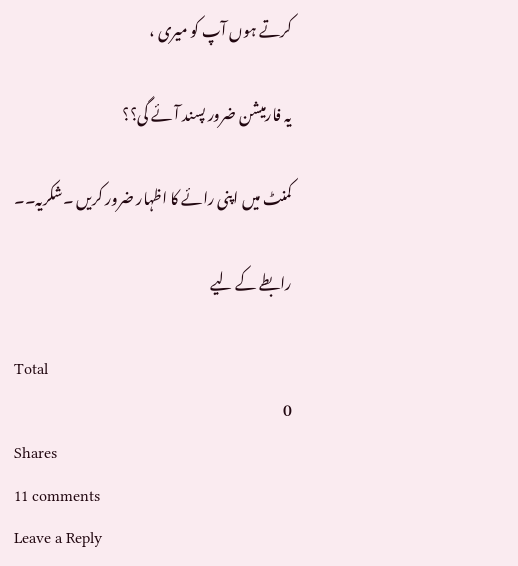کرتے ہوں آپ کو میری ،

یہ فارمیشن ضرور پسند آئے گی؟؟

کمنٹ میں اپنی رائے کا اظہار ضرور کریں ۔شکریہ۔۔

رابطے کے لیے

Total
0
Shares
11 comments
Leave a Reply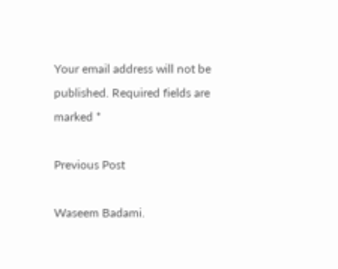Your email address will not be published. Required fields are marked *

Previous Post

Waseem Badami.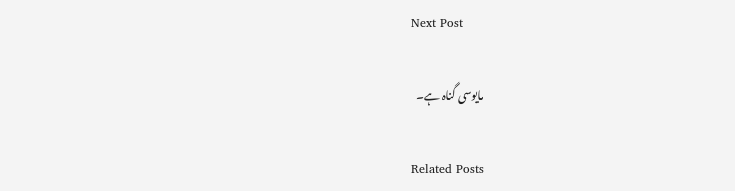Next Post

مایوسی گناہ ہے۔

Related Posts